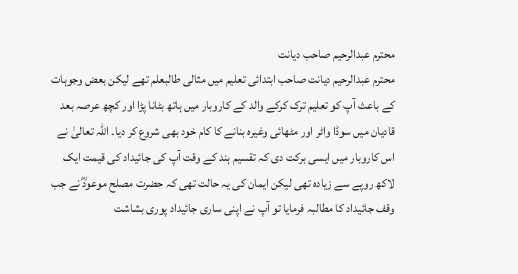محترم عبدالرحیم صاحب دیانت
محترم عبدالرحیم دیانت صاحب ابتدائی تعلیم میں مثالی طالبعلم تھے لیکن بعض وجوہات کے باعث آپ کو تعلیم ترک کرکے والد کے کاروبار میں ہاتھ بٹانا پڑا اور کچھ عرصہ بعد قادیان میں سوڈا واٹر اور مٹھائی وغیرہ بنانے کا کام خود بھی شروع کر دیا۔ اللہ تعالیٰ نے اس کاروبار میں ایسی برکت دی کہ تقسیم ہند کے وقت آپ کی جائیداد کی قیمت ایک لاکھ روپے سے زیادہ تھی لیکن ایمان کی یہ حالت تھی کہ حضرت مصلح موعودؓ نے جب وقف جائیداد کا مطالبہ فرمایا تو آپ نے اپنی ساری جائیداد پوری بشاشت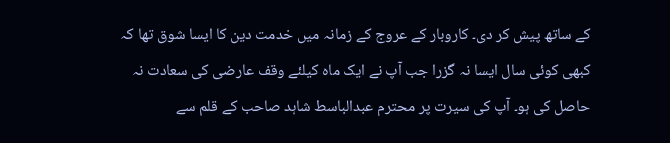کے ساتھ پیش کر دی۔ کاروبار کے عروج کے زمانہ میں خدمت دین کا ایسا شوق تھا کہ کبھی کوئی سال ایسا نہ گزرا جب آپ نے ایک ماہ کیلئے وقف عارضی کی سعادت نہ حاصل کی ہو۔ آپ کی سیرت پر محترم عبدالباسط شاہد صاحب کے قلم سے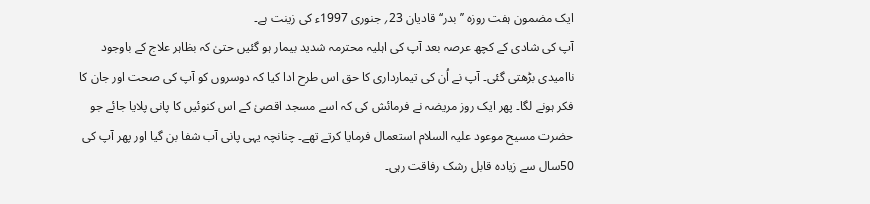ایک مضمون ہفت روزہ ’’بدر‘‘ قادیان 23؍ جنوری 1997ء کی زینت ہے۔
آپ کی شادی کے کچھ عرصہ بعد آپ کی اہلیہ محترمہ شدید بیمار ہو گئیں حتیٰ کہ بظاہر علاج کے باوجود ناامیدی بڑھتی گئی۔ آپ نے اُن کی تیمارداری کا حق اس طرح ادا کیا کہ دوسروں کو آپ کی صحت اور جان کا فکر ہونے لگا۔ پھر ایک روز مریضہ نے فرمائش کی کہ اسے مسجد اقصیٰ کے اس کنوئیں کا پانی پلایا جائے جو حضرت مسیح موعود علیہ السلام استعمال فرمایا کرتے تھے۔ چنانچہ یہی پانی آب شفا بن گیا اور پھر آپ کی 50سال سے زیادہ قابل رشک رفاقت رہی۔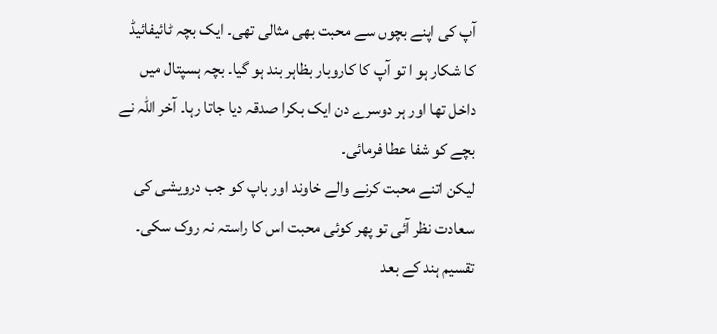آپ کی اپنے بچوں سے محبت بھی مثالی تھی۔ ایک بچہ ٹائیفائیڈ کا شکار ہو ا تو آپ کا کاروبار بظاہر بند ہو گیا۔ بچہ ہسپتال میں داخل تھا اور ہر دوسرے دن ایک بکرا صدقہ دیا جاتا رہا۔ آخر اللہ نے بچے کو شفا عطا فرمائی۔
لیکن اتنے محبت کرنے والے خاوند اور باپ کو جب درویشی کی سعادت نظر آئی تو پھر کوئی محبت اس کا راستہ نہ روک سکی۔ تقسیم ہند کے بعد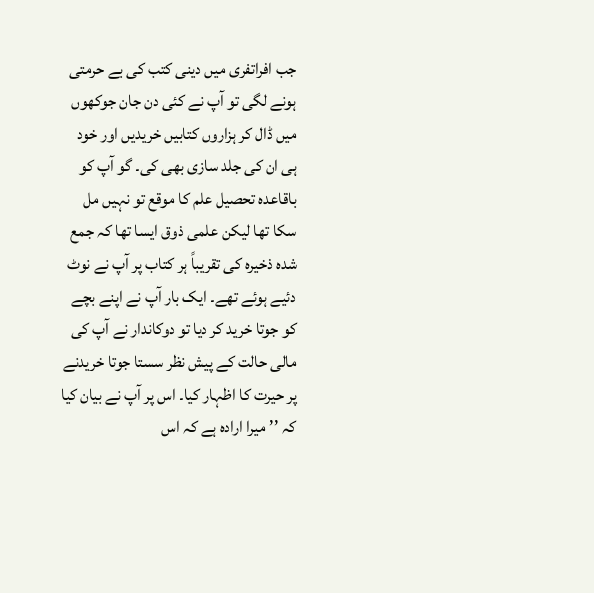جب افراتفری میں دینی کتب کی بے حرمتی ہونے لگی تو آپ نے کئی دن جان جوکھوں میں ڈال کر ہزاروں کتابیں خریدیں اور خود ہی ان کی جلد سازی بھی کی۔ گو آپ کو باقاعدہ تحصیل علم کا موقع تو نہیں مل سکا تھا لیکن علمی ذوق ایسا تھا کہ جمع شدہ ذخیرہ کی تقریباً ہر کتاب پر آپ نے نوٹ دئیے ہوئے تھے۔ ایک بار آپ نے اپنے بچے کو جوتا خرید کر دیا تو دوکاندار نے آپ کی مالی حالت کے پیش نظر سستا جوتا خریدنے پر حیرت کا اظہار کیا۔ اس پر آپ نے بیان کیا کہ ’’میرا ارادہ ہے کہ اس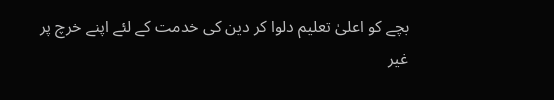بچے کو اعلیٰ تعلیم دلوا کر دین کی خدمت کے لئے اپنے خرچ پر غیر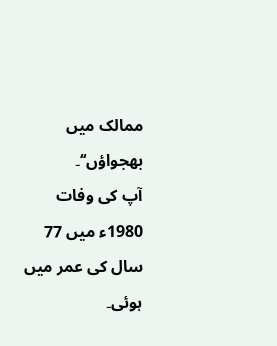ممالک میں بھجواؤں‘‘۔
آپ کی وفات 1980ء میں 77 سال کی عمر میں ہوئی۔